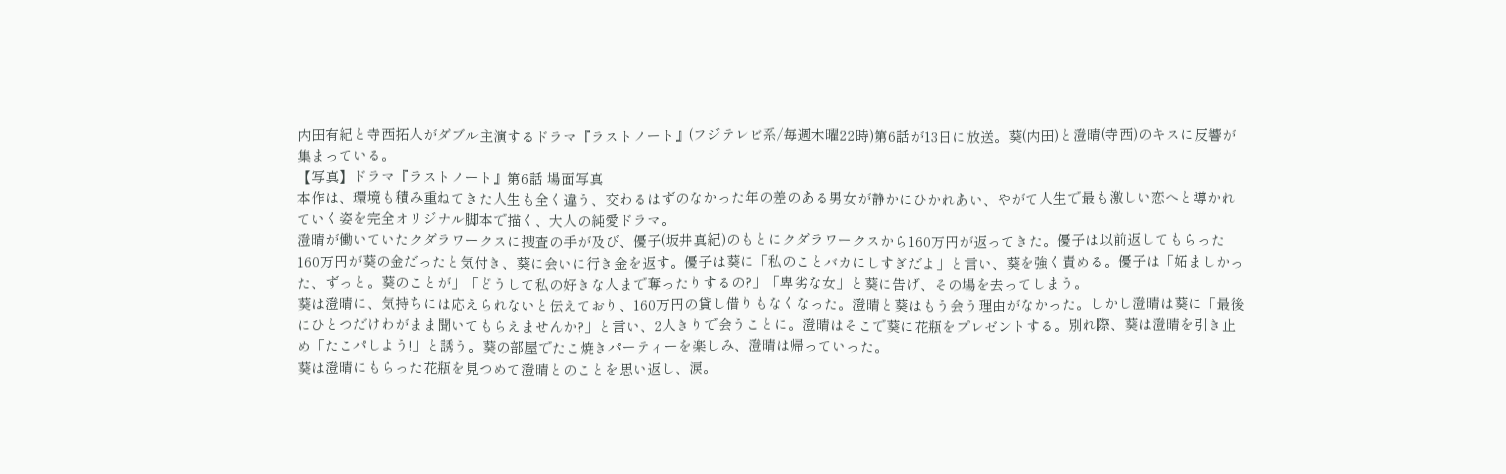内田有紀と寺西拓人がダブル主演するドラマ『ラストノート』(フジテレビ系/毎週木曜22時)第6話が13日に放送。葵(内田)と澄晴(寺西)のキスに反響が集まっている。
【写真】ドラマ『ラストノート』第6話 場面写真
本作は、環境も積み重ねてきた人生も全く違う、交わるはずのなかった年の差のある男女が静かにひかれあい、やがて人生で最も激しい恋へと導かれていく姿を完全オリジナル脚本で描く、大人の純愛ドラマ。
澄晴が働いていたクダラワークスに捜査の手が及び、優子(坂井真紀)のもとにクダラワークスから160万円が返ってきた。優子は以前返してもらった160万円が葵の金だったと気付き、葵に会いに行き金を返す。優子は葵に「私のことバカにしすぎだよ」と言い、葵を強く責める。優子は「妬ましかった、ずっと。葵のことが」「どうして私の好きな人まで奪ったりするの?」「卑劣な女」と葵に告げ、その場を去ってしまう。
葵は澄晴に、気持ちには応えられないと伝えており、160万円の貸し借りもなくなった。澄晴と葵はもう会う理由がなかった。しかし澄晴は葵に「最後にひとつだけわがまま聞いてもらえませんか?」と言い、2人きりで会うことに。澄晴はそこで葵に花瓶をプレゼントする。別れ際、葵は澄晴を引き止め「たこパしよう!」と誘う。葵の部屋でたこ焼きパーティーを楽しみ、澄晴は帰っていった。
葵は澄晴にもらった花瓶を見つめて澄晴とのことを思い返し、涙。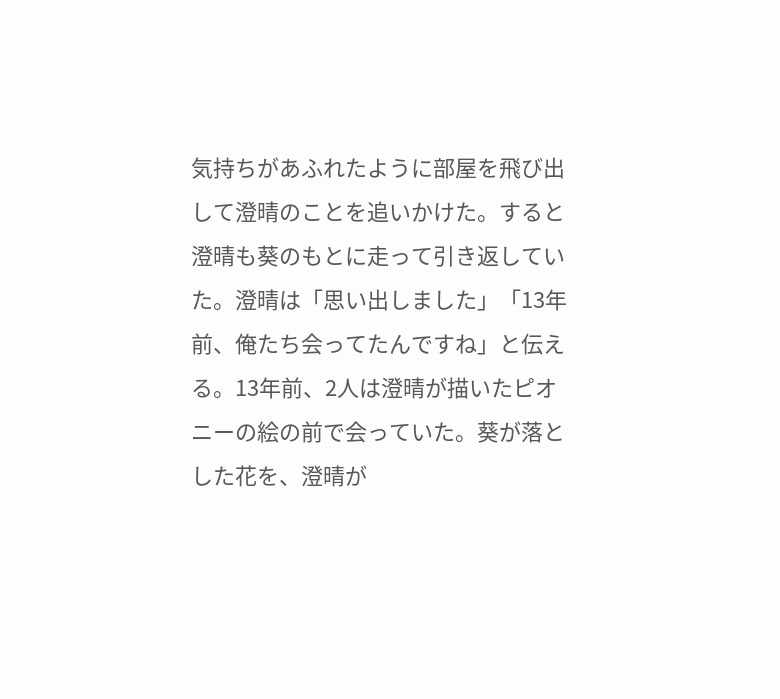気持ちがあふれたように部屋を飛び出して澄晴のことを追いかけた。すると澄晴も葵のもとに走って引き返していた。澄晴は「思い出しました」「13年前、俺たち会ってたんですね」と伝える。13年前、2人は澄晴が描いたピオニーの絵の前で会っていた。葵が落とした花を、澄晴が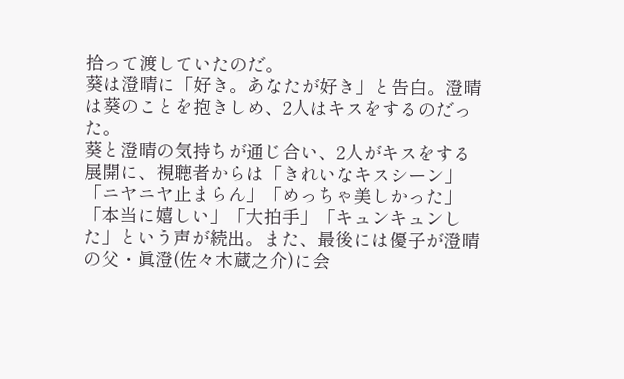拾って渡していたのだ。
葵は澄晴に「好き。あなたが好き」と告白。澄晴は葵のことを抱きしめ、2人はキスをするのだった。
葵と澄晴の気持ちが通じ合い、2人がキスをする展開に、視聴者からは「きれいなキスシーン」「ニヤニヤ止まらん」「めっちゃ美しかった」「本当に嬉しい」「大拍手」「キュンキュンした」という声が続出。また、最後には優子が澄晴の父・眞澄(佐々木蔵之介)に会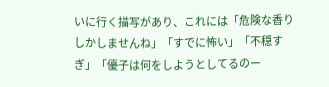いに行く描写があり、これには「危険な香りしかしませんね」「すでに怖い」「不穏すぎ」「優子は何をしようとしてるのー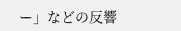ー」などの反響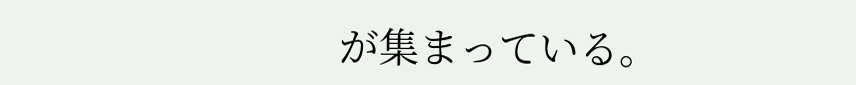が集まっている。